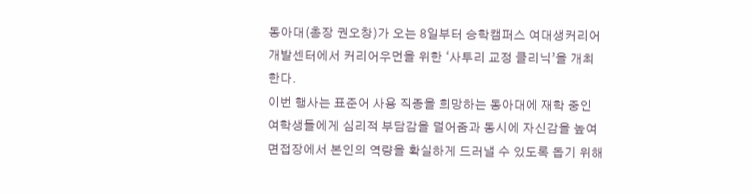동아대(총장 권오창)가 오는 8일부터 승학캠퍼스 여대생커리어개발센터에서 커리어우먼을 위한 ‘사투리 교정 클리닉’을 개최한다.
이번 행사는 표준어 사용 직종을 희망하는 동아대에 재학 중인 여학생들에게 심리적 부담감을 덜어줌과 동시에 자신감을 높여 면접장에서 본인의 역량을 확실하게 드러낼 수 있도록 돕기 위해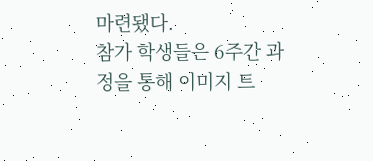마련됐다.
참가 학생들은 6주간 과정을 통해 이미지 트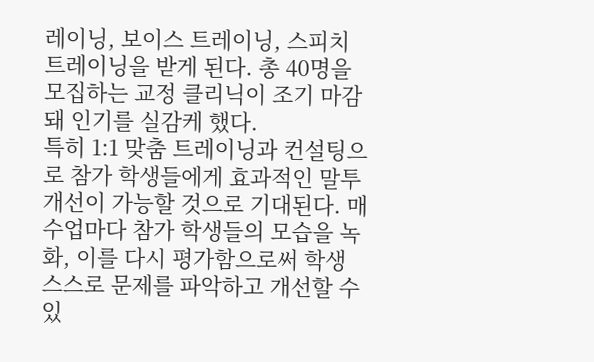레이닝, 보이스 트레이닝, 스피치 트레이닝을 받게 된다. 총 40명을 모집하는 교정 클리닉이 조기 마감돼 인기를 실감케 했다.
특히 1:1 맞춤 트레이닝과 컨설팅으로 참가 학생들에게 효과적인 말투 개선이 가능할 것으로 기대된다. 매 수업마다 참가 학생들의 모습을 녹화, 이를 다시 평가함으로써 학생 스스로 문제를 파악하고 개선할 수 있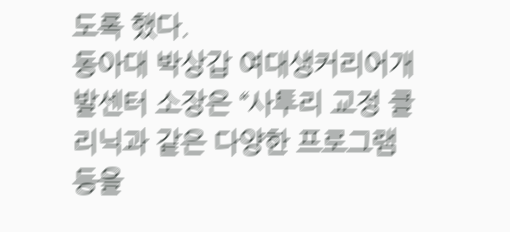도록 했다.
동아대 박상갑 여대생커리어개발센터 소장은 “사투리 교정 클리닉과 같은 다양한 프로그램 등을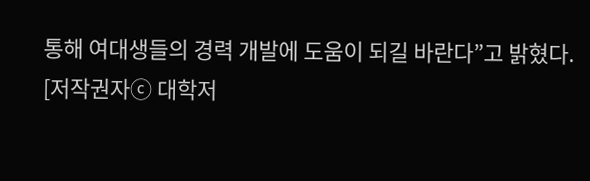통해 여대생들의 경력 개발에 도움이 되길 바란다”고 밝혔다.
[저작권자ⓒ 대학저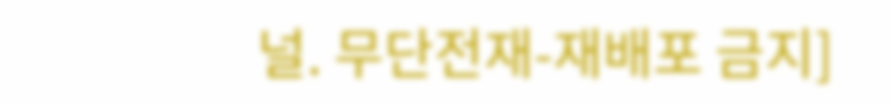널. 무단전재-재배포 금지]